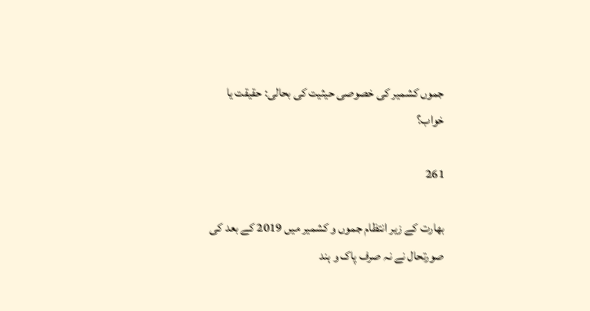جموں کشمیر کی خصوصی حیثیت کی بحالی: حقیقت یا خواب؟

261

بھارت کے زیر انتظام جموں و کشمیر میں 2019 کے بعد کی صورتحال نے نہ صرف پاک و ہند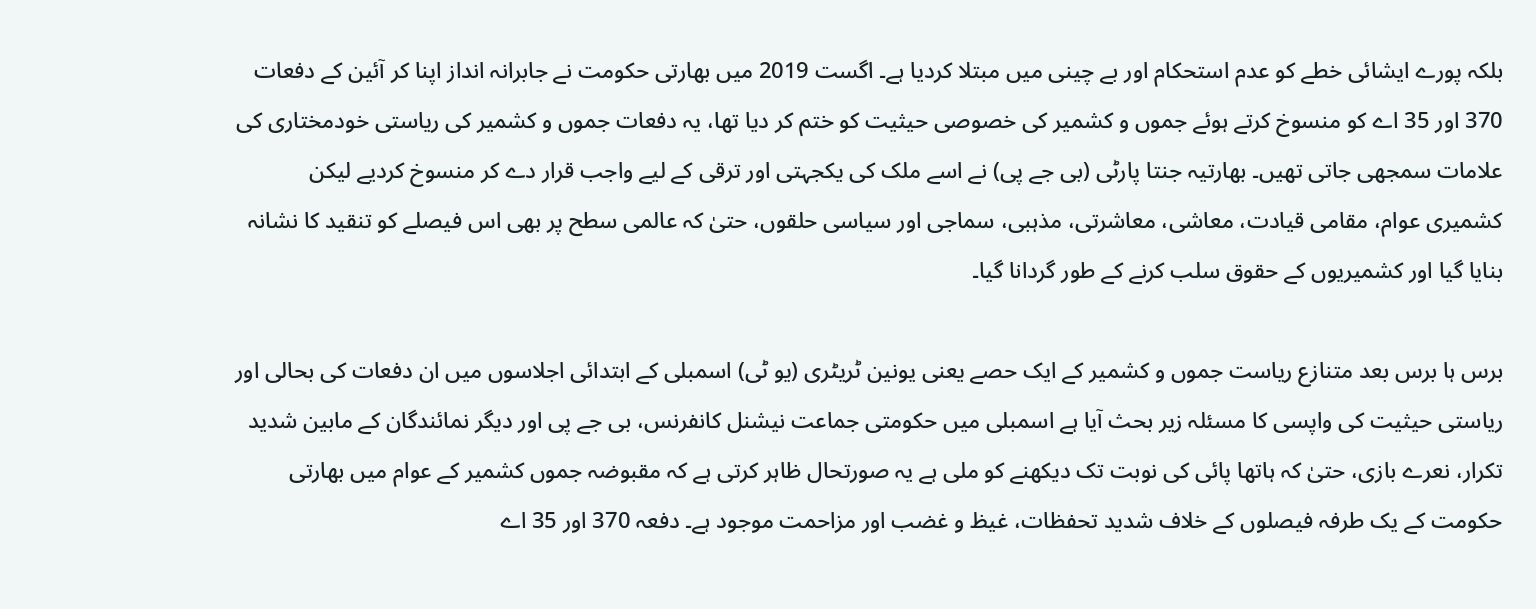بلکہ پورے ایشائی خطے کو عدم استحکام اور بے چینی میں مبتلا کردیا ہے۔ اگست 2019 میں بھارتی حکومت نے جابرانہ انداز اپنا کر آئین کے دفعات 370 اور 35 اے کو منسوخ کرتے ہوئے جموں و کشمیر کی خصوصی حیثیت کو ختم کر دیا تھا، یہ دفعات جموں و کشمیر کی ریاستی خودمختاری کی علامات سمجھی جاتی تھیں۔ بھارتیہ جنتا پارٹی (بی جے پی) نے اسے ملک کی یکجہتی اور ترقی کے لیے واجب قرار دے کر منسوخ کردیے لیکن کشمیری عوام، مقامی قیادت، معاشی، معاشرتی، مذہبی، سماجی اور سیاسی حلقوں، حتیٰ کہ عالمی سطح پر بھی اس فیصلے کو تنقید کا نشانہ بنایا گیا اور کشمیریوں کے حقوق سلب کرنے کے طور گردانا گیا۔

برس ہا برس بعد متنازع ریاست جموں و کشمیر کے ایک حصے یعنی یونین ٹریٹری (یو ٹی) اسمبلی کے ابتدائی اجلاسوں میں ان دفعات کی بحالی اور ریاستی حیثیت کی واپسی کا مسئلہ زیر بحث آیا ہے اسمبلی میں حکومتی جماعت نیشنل کانفرنس، بی جے پی اور دیگر نمائندگان کے مابین شدید تکرار، نعرے بازی، حتیٰ کہ ہاتھا پائی کی نوبت تک دیکھنے کو ملی ہے یہ صورتحال ظاہر کرتی ہے کہ مقبوضہ جموں کشمیر کے عوام میں بھارتی حکومت کے یک طرفہ فیصلوں کے خلاف شدید تحفظات، غیظ و غضب اور مزاحمت موجود ہے۔ دفعہ 370 اور 35 اے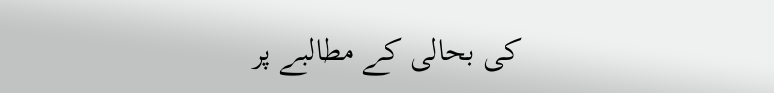کی بحالی کے مطالبے پر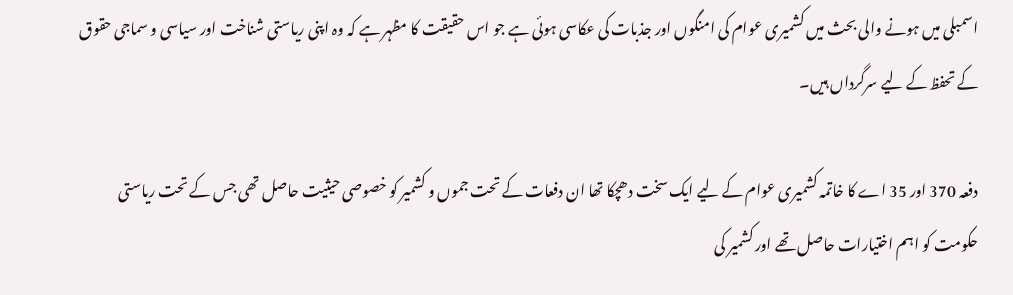اسمبلی میں ہونے والی بحث میں کشمیری عوام کی امنگوں اور جذبات کی عکاسی ہوئی ہے جو اس حقیقت کا مظہر ہے کہ وہ اپنی ریاستی شناخت اور سیاسی و سماجی حقوق کے تحفظ کے لیے سرگرداں ہیں۔

دفعہ 370 اور 35 اے کا خاتمہ کشمیری عوام کے لیے ایک سخت دھچکا تھا ان دفعات کے تحت جموں و کشمیر کو خصوصی حیثیت حاصل تھی جس کے تحت ریاستی حکومت کو اہم اختیارات حاصل تھے اور کشمیر کی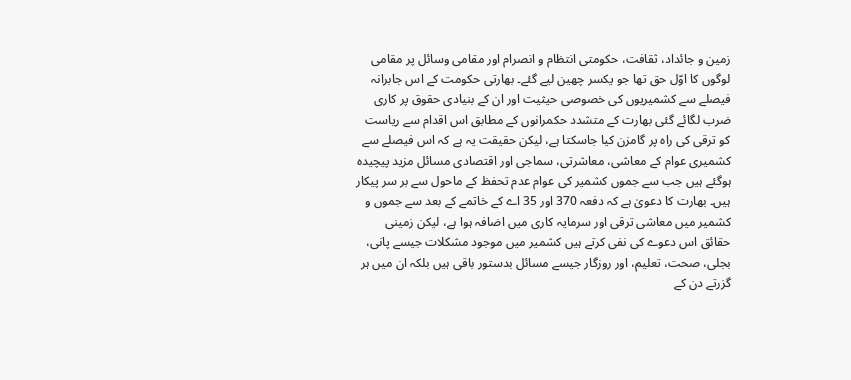زمین و جائداد، ثقافت، حکومتی انتظام و انصرام اور مقامی وسائل پر مقامی لوگوں کا اوّل حق تھا جو یکسر چھین لیے گئے۔ بھارتی حکومت کے اس جابرانہ فیصلے سے کشمیریوں کی خصوصی حیثیت اور ان کے بنیادی حقوق پر کاری ضرب لگائے گئی بھارت کے متشدد حکمرانوں کے مطابق اس اقدام سے ریاست کو ترقی کی راہ پر گامزن کیا جاسکتا ہے، لیکن حقیقت یہ ہے کہ اس فیصلے سے کشمیری عوام کے معاشی، معاشرتی، سماجی اور اقتصادی مسائل مزید پیچیدہ ہوگئے ہیں جب سے جموں کشمیر کی عوام عدم تحفظ کے ماحول سے بر سر پیکار ہیں۔ بھارت کا دعویٰ ہے کہ دفعہ 370 اور 35 اے کے خاتمے کے بعد سے جموں و کشمیر میں معاشی ترقی اور سرمایہ کاری میں اضافہ ہوا ہے، لیکن زمینی حقائق اس دعوے کی نفی کرتے ہیں کشمیر میں موجود مشکلات جیسے پانی، بجلی، صحت، تعلیم، اور روزگار جیسے مسائل بدستور باقی ہیں بلکہ ان میں ہر گزرتے دن کے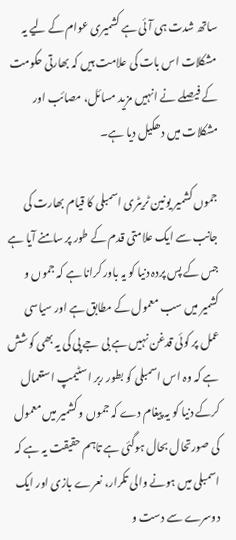ساتھ شدت ہی آئی ہے کشمیری عوام کے لیے یہ مشکلات اس بات کی علامت ہیں کہ بھارتی حکومت کے فیصلے نے انہیں مزید مسائل، مصائب اور مشکلات میں دھکیل دیا ہے۔

جموں کشمیر یونین ٹریٹری اسمبلی کا قیام بھارت کی جانب سے ایک علامتی قدم کے طور پر سامنے آیا ہے جس کے پس پردہ دنیا کو یہ باور کرانا ہے کہ جموں و کشمیر میں سب معمول کے مطابق ہے اور سیاسی عمل پر کوئی قدغن نہیں ہے بی جے پی کی یہ بھی کوشش ہے کہ وہ اس اسمبلی کو بطور ربر اسٹیمپ استعمال کرکے دنیا کو یہ پیغام دے کہ جموں و کشمیر میں معمول کی صورتحال بحال ہوگئی ہے تاہم حقیقت یہ ہے کہ اسمبلی میں ہونے والی تکرار، نعرے بازی اور ایک دوسرے سے دست و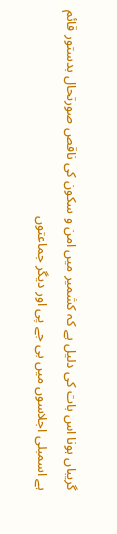گریباں ہونا اس بات کی دلیل ہے کہ کشمیر میں امن و سکون کی ناقص صورتحال بدستور قائم ہے اسمبلی اجلاسوں میں بی جے پی اور دیگر جماعتوں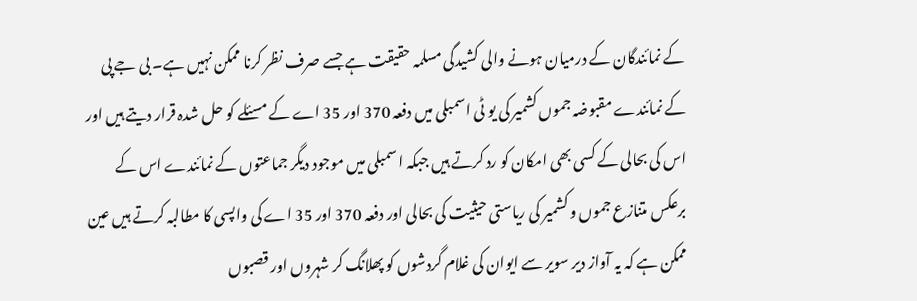کے نمائندگان کے درمیان ہونے والی کشیدگی مسلمہ حقیقت ہے جسے صرف نظر کرنا ممکن نہیں ہے۔ بی جے پی کے نمائندے مقبوضہ جموں کشمیر کی یو ٹی اسمبلی میں دفعہ 370 اور 35 اے کے مسئلے کو حل شدہ قرار دیتے ہیں اور اس کی بحالی کے کسی بھی امکان کو رد کرتے ہیں جبکہ اسمبلی میں موجود دیگر جماعتوں کے نمائندے اس کے برعکس متنازع جموں و کشمیر کی ریاستی حیثیت کی بحالی اور دفعہ 370 اور 35 اے کی واپسی کا مطالبہ کرتے ہیں عین ممکن ہے کہ یہ آواز دیر سویر سے ایوان کی غلام گردشوں کو پھلانگ کر شہروں اور قصبوں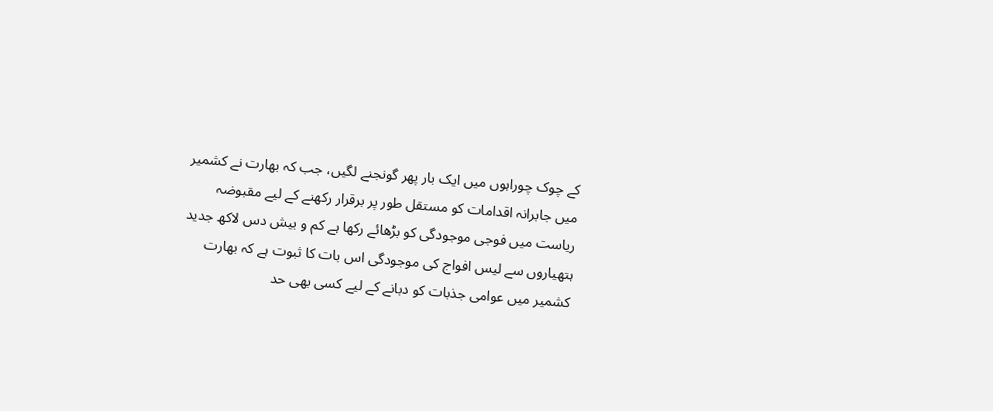کے چوک چوراہوں میں ایک بار پھر گونجنے لگیں، جب کہ بھارت نے کشمیر میں جابرانہ اقدامات کو مستقل طور پر برقرار رکھنے کے لیے مقبوضہ ریاست میں فوجی موجودگی کو بڑھائے رکھا ہے کم و بیش دس لاکھ جدید ہتھیاروں سے لیس افواج کی موجودگی اس بات کا ثبوت ہے کہ بھارت کشمیر میں عوامی جذبات کو دبانے کے لیے کسی بھی حد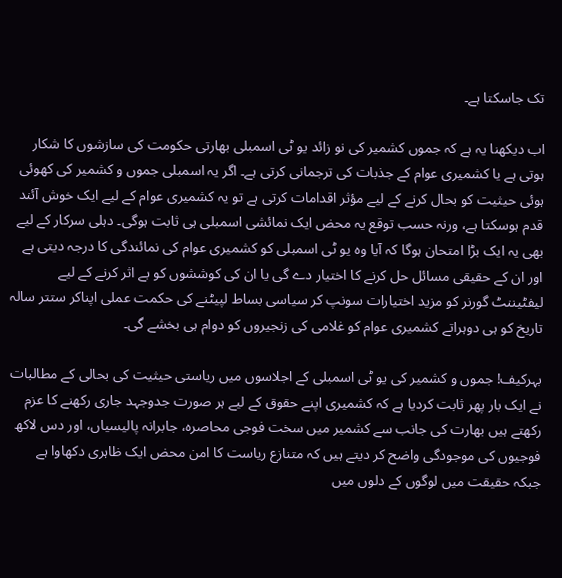تک جاسکتا ہے۔

اب دیکھنا یہ ہے کہ جموں کشمیر کی نو زائد یو ٹی اسمبلی بھارتی حکومت کی سازشوں کا شکار ہوتی ہے یا کشمیری عوام کے جذبات کی ترجمانی کرتی ہے۔ اگر یہ اسمبلی جموں و کشمیر کی کھوئی ہوئی حیثیت کو بحال کرنے کے لیے مؤثر اقدامات کرتی ہے تو یہ کشمیری عوام کے لیے ایک خوش آئند قدم ہوسکتا ہے، ورنہ حسب توقع یہ محض ایک نمائشی اسمبلی ہی ثابت ہوگی۔ دہلی سرکار کے لیے بھی یہ ایک بڑا امتحان ہوگا کہ آیا وہ یو ٹی اسمبلی کو کشمیری عوام کی نمائندگی کا درجہ دیتی ہے اور ان کے حقیقی مسائل حل کرنے کا اختیار دے گی یا ان کی کوششوں کو بے اثر کرنے کے لیے لیفٹیننٹ گورنر کو مزید اختیارات سونپ کر سیاسی بساط لپیٹنے کی حکمت عملی اپناکر ستتر سالہ تاریخ کو ہی دوہراتے کشمیری عوام کو غلامی کی زنجیروں کو دوام ہی بخشے گی۔

بہرکیف! جموں و کشمیر کی یو ٹی اسمبلی کے اجلاسوں میں ریاستی حیثیت کی بحالی کے مطالبات نے ایک بار پھر ثابت کردیا ہے کہ کشمیری اپنے حقوق کے لیے ہر صورت جدوجہد جاری رکھنے کا عزم رکھتے ہیں بھارت کی جانب سے کشمیر میں سخت فوجی محاصرہ، جابرانہ پالیسیاں، اور دس لاکھ فوجیوں کی موجودگی واضح کر دیتے ہیں کہ متنازع ریاست کا امن محض ایک ظاہری دکھاوا ہے جبکہ حقیقت میں لوگوں کے دلوں میں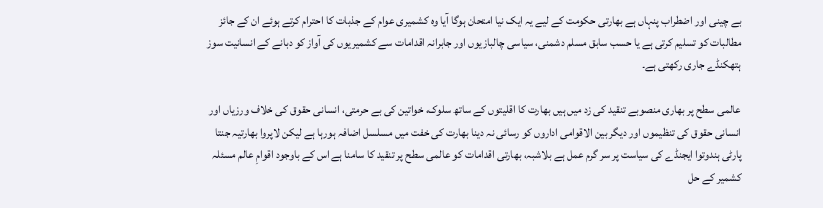بے چینی اور اضطراب پنہاں ہے بھارتی حکومت کے لیے یہ ایک نیا امتحان ہوگا آیا وہ کشمیری عوام کے جذبات کا احترام کرتے ہوئے ان کے جائز مطالبات کو تسلیم کرتی ہے یا حسب سابق مسلم دشمنی، سیاسی چالبازیوں اور جابرانہ اقدامات سے کشمیریوں کی آواز کو دبانے کے انسانیت سوز ہتھکنڈے جاری رکھتی ہے۔

عالمی سطح پر بھاری منصوبے تنقید کی زد میں ہیں بھارت کا اقلیتوں کے ساتھ سلوک، خواتین کی بے حرمتی، انسانی حقوق کی خلاف ورزیاں اور انسانی حقوق کی تنظیموں اور دیگر بین الاقوامی اداروں کو رسائی نہ دینا بھارت کی خفت میں مسلسل اضافہ ہورہا ہے لیکن لاپروا بھارتیہ جنتا پارٹی ہندوتوا ایجنڈے کی سیاست پر سر گرم عمل ہے بلاشبہ، بھارتی اقدامات کو عالمی سطح پر تنقید کا سامنا ہے اس کے باوجود اقوامِ عالم مسئلہ کشمیر کے حل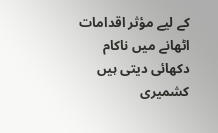کے لیے مؤثر اقدامات اٹھانے میں ناکام دکھائی دیتی ہیں کشمیری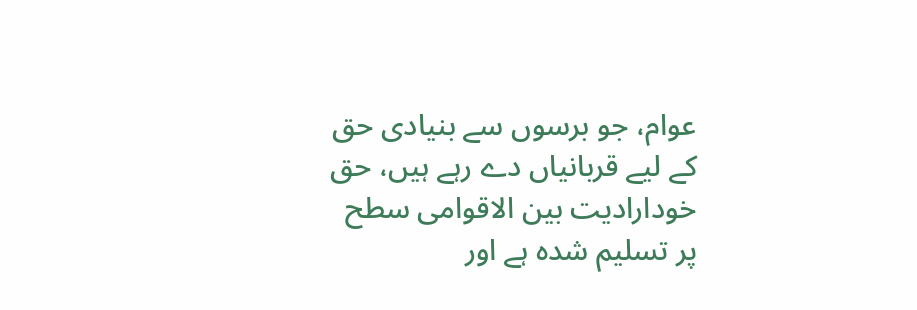عوام، جو برسوں سے بنیادی حق کے لیے قربانیاں دے رہے ہیں، حق خودارادیت بین الاقوامی سطح پر تسلیم شدہ ہے اور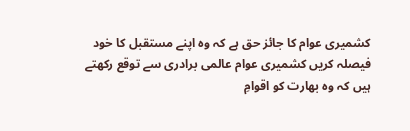کشمیری عوام کا جائز حق ہے کہ وہ اپنے مستقبل کا خود فیصلہ کریں کشمیری عوام عالمی برادری سے توقع رکھتے ہیں کہ وہ بھارت کو اقوامِ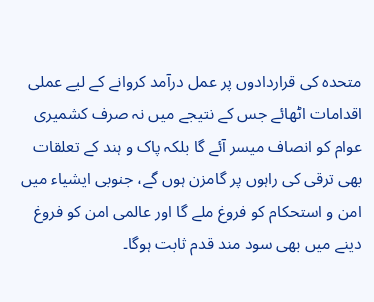متحدہ کی قراردادوں پر عمل درآمد کروانے کے لیے عملی اقدامات اٹھائے جس کے نتیجے میں نہ صرف کشمیری عوام کو انصاف میسر آئے گا بلکہ پاک و ہند کے تعلقات بھی ترقی کی راہوں پر گامزن ہوں گے، جنوبی ایشیاء میں امن و استحکام کو فروغ ملے گا اور عالمی امن کو فروغ دینے میں بھی سود مند قدم ثابت ہوگا۔